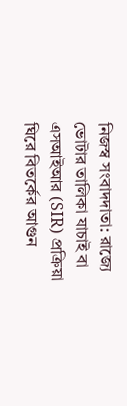নিজস্ব সংবাদদাতা: রাজ্যে ভোটার তালিকা যাচাই বা এসআইআর (SIR) প্রক্রিয়া ঘিরে বিতর্কের আগুন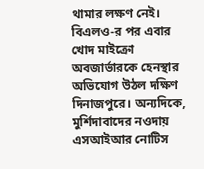থামার লক্ষণ নেই। বিএলও-র পর এবার খোদ মাইক্রো অবজার্ভারকে হেনস্থার অভিযোগ উঠল দক্ষিণ দিনাজপুরে। অন্যদিকে, মুর্শিদাবাদের নওদায় এসআইআর নোটিস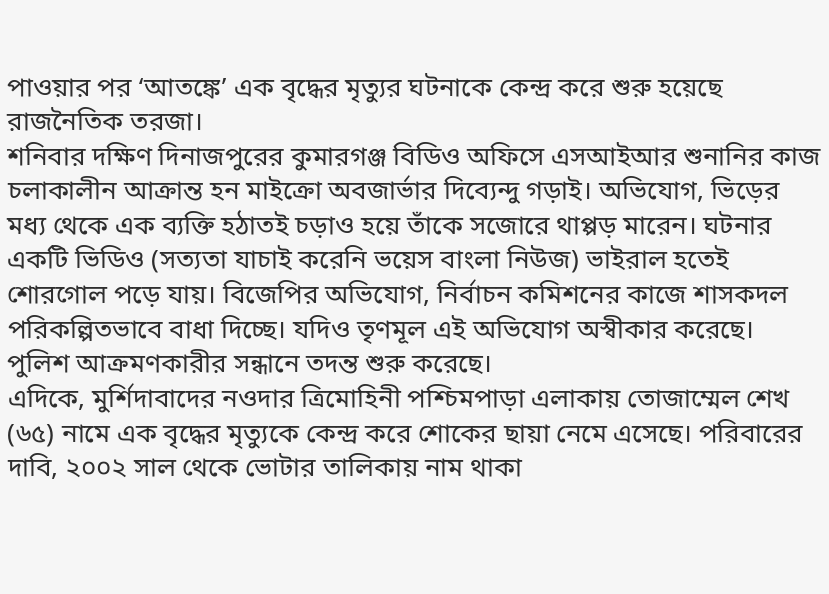পাওয়ার পর ‘আতঙ্কে’ এক বৃদ্ধের মৃত্যুর ঘটনাকে কেন্দ্র করে শুরু হয়েছে রাজনৈতিক তরজা।
শনিবার দক্ষিণ দিনাজপুরের কুমারগঞ্জ বিডিও অফিসে এসআইআর শুনানির কাজ চলাকালীন আক্রান্ত হন মাইক্রো অবজার্ভার দিব্যেন্দু গড়াই। অভিযোগ, ভিড়ের মধ্য থেকে এক ব্যক্তি হঠাতই চড়াও হয়ে তাঁকে সজোরে থাপ্পড় মারেন। ঘটনার একটি ভিডিও (সত্যতা যাচাই করেনি ভয়েস বাংলা নিউজ) ভাইরাল হতেই শোরগোল পড়ে যায়। বিজেপির অভিযোগ, নির্বাচন কমিশনের কাজে শাসকদল পরিকল্পিতভাবে বাধা দিচ্ছে। যদিও তৃণমূল এই অভিযোগ অস্বীকার করেছে। পুলিশ আক্রমণকারীর সন্ধানে তদন্ত শুরু করেছে।
এদিকে, মুর্শিদাবাদের নওদার ত্রিমোহিনী পশ্চিমপাড়া এলাকায় তোজাম্মেল শেখ (৬৫) নামে এক বৃদ্ধের মৃত্যুকে কেন্দ্র করে শোকের ছায়া নেমে এসেছে। পরিবারের দাবি, ২০০২ সাল থেকে ভোটার তালিকায় নাম থাকা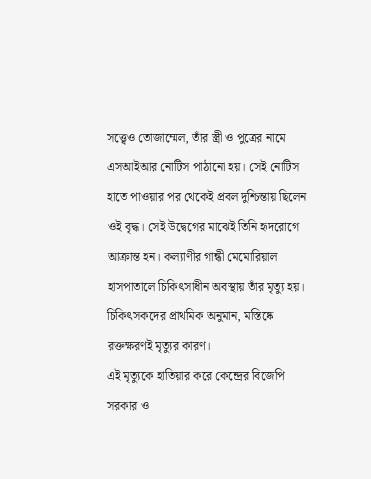সত্ত্বেও তোজাম্মেল, তাঁর স্ত্রী ও পুত্রের নামে এসআইআর নোটিস পাঠানো হয়। সেই নোটিস হাতে পাওয়ার পর থেকেই প্রবল দুশ্চিন্তায় ছিলেন ওই বৃদ্ধ। সেই উদ্বেগের মাঝেই তিনি হৃদরোগে আক্রান্ত হন। কল্যাণীর গান্ধী মেমোরিয়াল হাসপাতালে চিকিৎসাধীন অবস্থায় তাঁর মৃত্যু হয়। চিকিৎসকদের প্রাথমিক অনুমান, মস্তিষ্কে রক্তক্ষরণই মৃত্যুর কারণ।
এই মৃত্যুকে হাতিয়ার করে কেন্দ্রের বিজেপি সরকার ও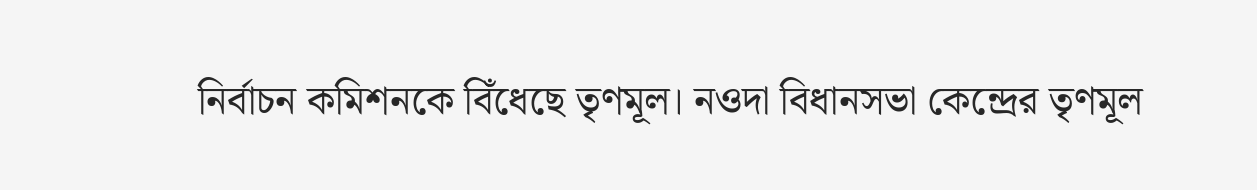নির্বাচন কমিশনকে বিঁধেছে তৃণমূল। নওদা বিধানসভা কেন্দ্রের তৃণমূল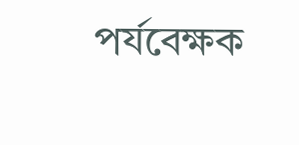পর্যবেক্ষক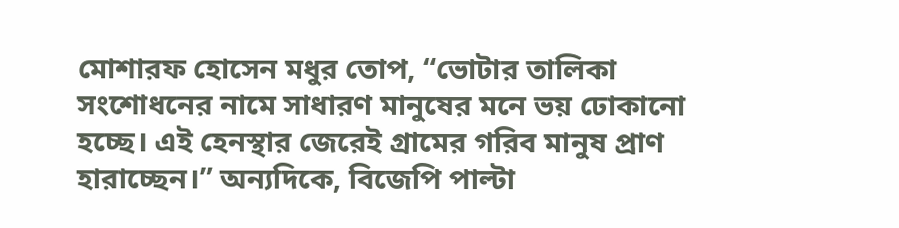মোশারফ হোসেন মধুর তোপ, “ভোটার তালিকা সংশোধনের নামে সাধারণ মানুষের মনে ভয় ঢোকানো হচ্ছে। এই হেনস্থার জেরেই গ্রামের গরিব মানুষ প্রাণ হারাচ্ছেন।” অন্যদিকে, বিজেপি পাল্টা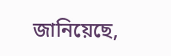জানিয়েছে,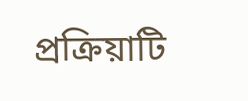প্রক্রিয়াটি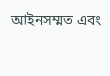আইনসম্মত এবং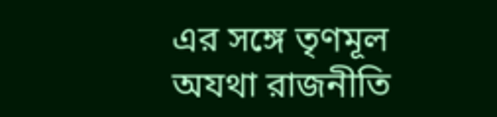এর সঙ্গে তৃণমূল অযথা রাজনীতি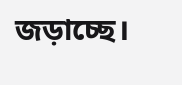জড়াচ্ছে।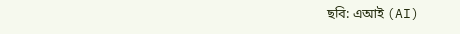ছবি: এআই (AI)